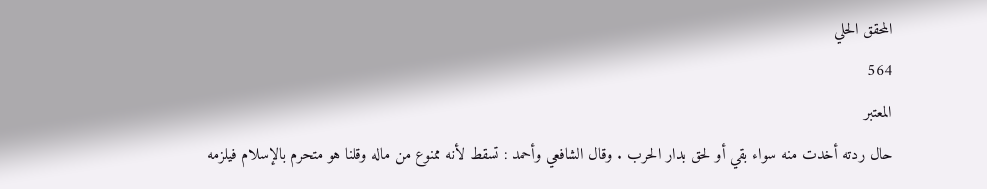المحقق الحلي
564
المعتبر
حال ردته أخدت منه سواء بقي أو لحق بدار الحرب . وقال الشافعي وأحمد : تسقط لأنه ممنوع من ماله وقلنا هو متحرم بالإسلام فيلزمه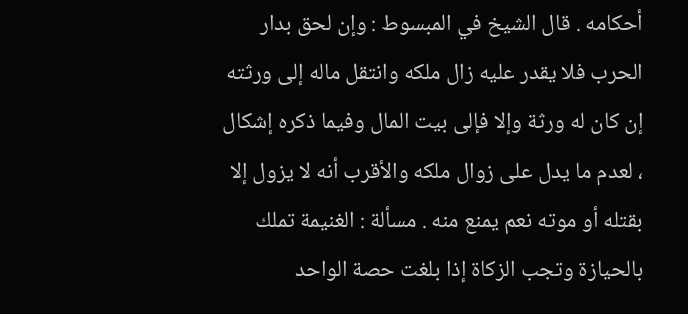أحكامه . قال الشيخ في المبسوط : وإن لحق بدار الحرب فلا يقدر عليه زال ملكه وانتقل ماله إلى ورثته إن كان له ورثة وإلا فإلى بيت المال وفيما ذكره إشكال ، لعدم ما يدل على زوال ملكه والأقرب أنه لا يزول إلا بقتله أو موته نعم يمنع منه . مسألة : الغنيمة تملك بالحيازة وتجب الزكاة إذا بلغت حصة الواحد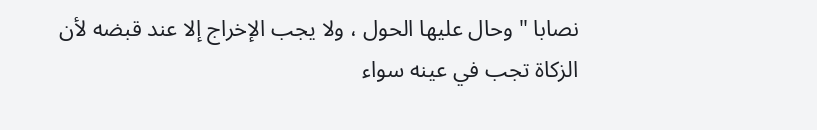نصابا " وحال عليها الحول ، ولا يجب الإخراج إلا عند قبضه لأن الزكاة تجب في عينه سواء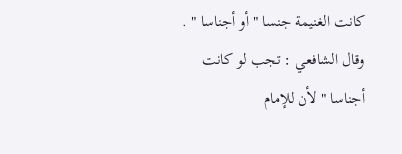كانت الغنيمة جنسا " أو أجناسا " . وقال الشافعي : تجب لو كانت أجناسا " لأن للإمام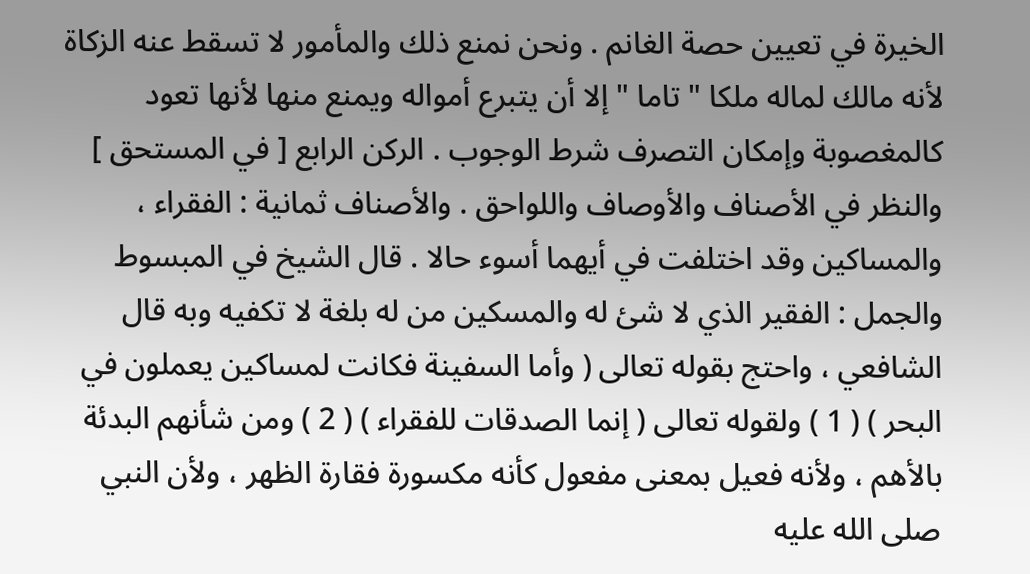الخيرة في تعيين حصة الغانم . ونحن نمنع ذلك والمأمور لا تسقط عنه الزكاة لأنه مالك لماله ملكا " تاما " إلا أن يتبرع أمواله ويمنع منها لأنها تعود كالمغصوبة وإمكان التصرف شرط الوجوب . الركن الرابع [ في المستحق ] والنظر في الأصناف والأوصاف واللواحق . والأصناف ثمانية : الفقراء ، والمساكين وقد اختلفت في أيهما أسوء حالا . قال الشيخ في المبسوط والجمل : الفقير الذي لا شئ له والمسكين من له بلغة لا تكفيه وبه قال الشافعي ، واحتج بقوله تعالى ( وأما السفينة فكانت لمساكين يعملون في البحر ) ( 1 ) ولقوله تعالى ( إنما الصدقات للفقراء ) ( 2 ) ومن شأنهم البدئة بالأهم ، ولأنه فعيل بمعنى مفعول كأنه مكسورة فقارة الظهر ، ولأن النبي صلى الله عليه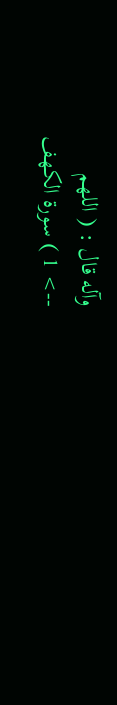وآله قال : ( اللهم
--> 1 ) سورة الكهف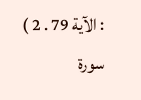: الآية 79 . 2 ) سورة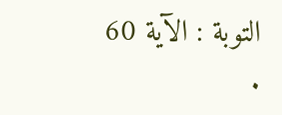التوبة : الآية 60 .